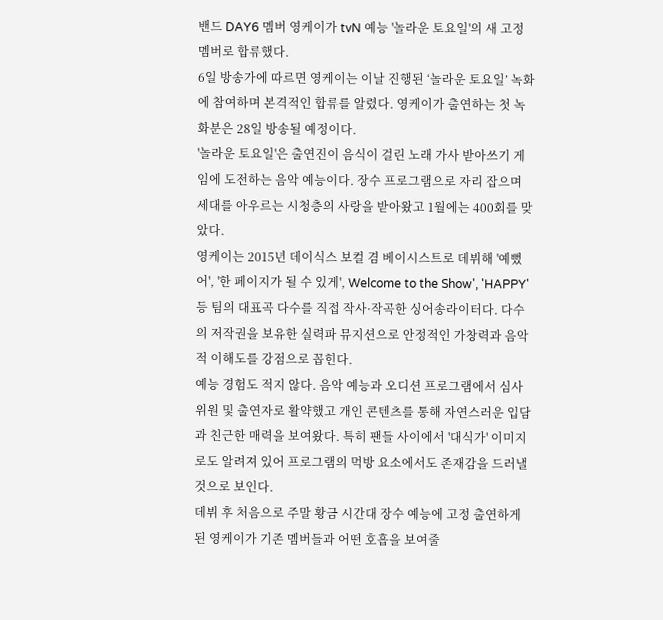밴드 DAY6 멤버 영케이가 tvN 예능 '놀라운 토요일'의 새 고정 멤버로 합류했다.
6일 방송가에 따르면 영케이는 이날 진행된 ‘놀라운 토요일’ 녹화에 참여하며 본격적인 합류를 알렸다. 영케이가 출연하는 첫 녹화분은 28일 방송될 예정이다.
'놀라운 토요일'은 출연진이 음식이 걸린 노래 가사 받아쓰기 게임에 도전하는 음악 예능이다. 장수 프로그램으로 자리 잡으며 세대를 아우르는 시청층의 사랑을 받아왔고 1월에는 400회를 맞았다.
영케이는 2015년 데이식스 보컬 겸 베이시스트로 데뷔해 '예뻤어', '한 페이지가 될 수 있게', Welcome to the Show', 'HAPPY' 등 팀의 대표곡 다수를 직접 작사·작곡한 싱어송라이터다. 다수의 저작권을 보유한 실력파 뮤지션으로 안정적인 가창력과 음악적 이해도를 강점으로 꼽힌다.
예능 경험도 적지 않다. 음악 예능과 오디션 프로그램에서 심사위원 및 출연자로 활약했고 개인 콘텐츠를 통해 자연스러운 입담과 친근한 매력을 보여왔다. 특히 팬들 사이에서 '대식가' 이미지로도 알려져 있어 프로그램의 먹방 요소에서도 존재감을 드러낼 것으로 보인다.
데뷔 후 처음으로 주말 황금 시간대 장수 예능에 고정 출연하게 된 영케이가 기존 멤버들과 어떤 호흡을 보여줄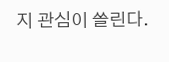지 관심이 쏠린다.